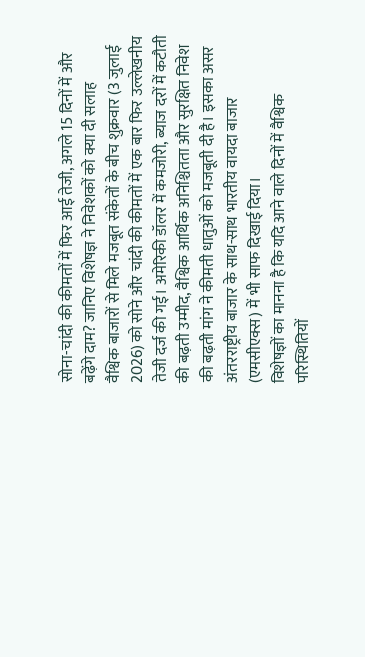सोना-चांदी की कीमतों में फिर आई तेजी, अगले 15 दिनों में और बढ़ेंगे दाम? जानिए विशेषज्ञ ने निवेशकों को क्या दी सलाह
वैश्विक बाजारों से मिले मजबूत संकेतों के बीच शुक्रवार (3 जुलाई 2026) को सोने और चांदी की कीमतों में एक बार फिर उल्लेखनीय तेजी दर्ज की गई। अमेरिकी डॉलर में कमजोरी, ब्याज दरों में कटौती की बढ़ती उम्मीद, वैश्विक आर्थिक अनिश्चितता और सुरक्षित निवेश की बढ़ती मांग ने कीमती धातुओं को मजबूती दी है। इसका असर अंतरराष्ट्रीय बाजार के साथ-साथ भारतीय वायदा बाजार (एमसीएक्स) में भी साफ दिखाई दिया।
विशेषज्ञों का मानना है कि यदि आने वाले दिनों में वैश्विक परिस्थितियों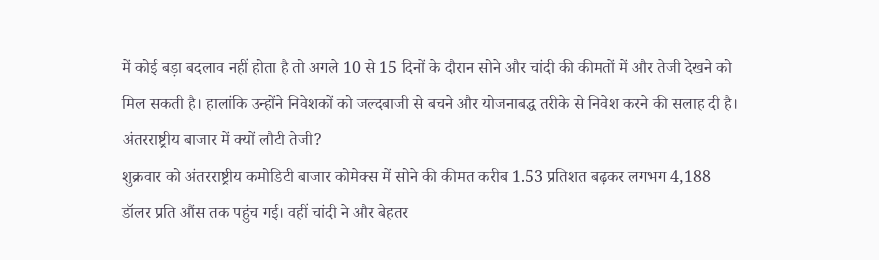में कोई बड़ा बदलाव नहीं होता है तो अगले 10 से 15 दिनों के दौरान सोने और चांदी की कीमतों में और तेजी देखने को मिल सकती है। हालांकि उन्होंने निवेशकों को जल्दबाजी से बचने और योजनाबद्ध तरीके से निवेश करने की सलाह दी है।
अंतरराष्ट्रीय बाजार में क्यों लौटी तेजी?
शुक्रवार को अंतरराष्ट्रीय कमोडिटी बाजार कोमेक्स में सोने की कीमत करीब 1.53 प्रतिशत बढ़कर लगभग 4,188 डॉलर प्रति औंस तक पहुंच गई। वहीं चांदी ने और बेहतर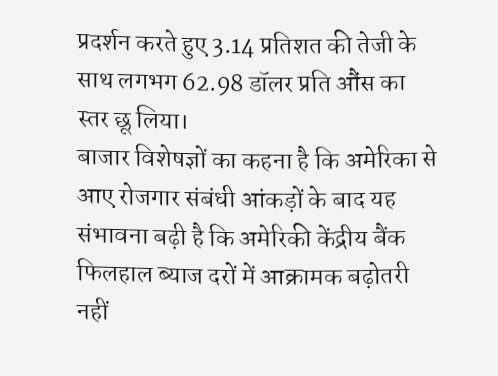प्रदर्शन करते हुए 3.14 प्रतिशत की तेजी के साथ लगभग 62.98 डॉलर प्रति औंस का स्तर छू लिया।
बाजार विशेषज्ञों का कहना है कि अमेरिका से आए रोजगार संबंधी आंकड़ों के बाद यह संभावना बढ़ी है कि अमेरिकी केंद्रीय बैंक फिलहाल ब्याज दरों में आक्रामक बढ़ोतरी नहीं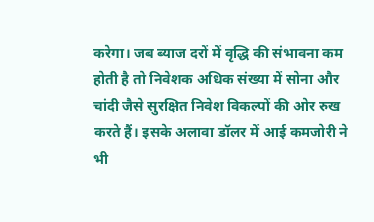करेगा। जब ब्याज दरों में वृद्धि की संभावना कम होती है तो निवेशक अधिक संख्या में सोना और चांदी जैसे सुरक्षित निवेश विकल्पों की ओर रुख करते हैं। इसके अलावा डॉलर में आई कमजोरी ने भी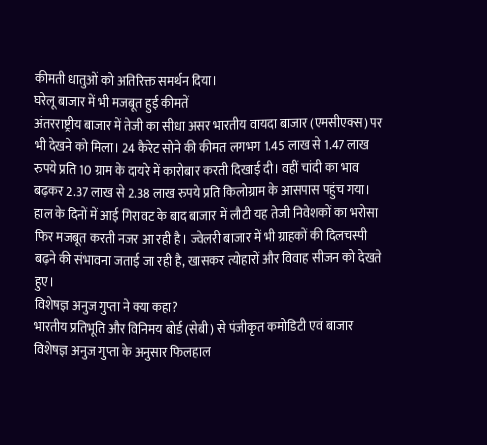कीमती धातुओं को अतिरिक्त समर्थन दिया।
घरेलू बाजार में भी मजबूत हुई कीमतें
अंतरराष्ट्रीय बाजार में तेजी का सीधा असर भारतीय वायदा बाजार (एमसीएक्स) पर भी देखने को मिला। 24 कैरेट सोने की कीमत लगभग 1.45 लाख से 1.47 लाख रुपये प्रति 10 ग्राम के दायरे में कारोबार करती दिखाई दी। वहीं चांदी का भाव बढ़कर 2.37 लाख से 2.38 लाख रुपये प्रति किलोग्राम के आसपास पहुंच गया।
हाल के दिनों में आई गिरावट के बाद बाजार में लौटी यह तेजी निवेशकों का भरोसा फिर मजबूत करती नजर आ रही है। ज्वेलरी बाजार में भी ग्राहकों की दिलचस्पी बढ़ने की संभावना जताई जा रही है, खासकर त्योहारों और विवाह सीजन को देखते हुए।
विशेषज्ञ अनुज गुप्ता ने क्या कहा?
भारतीय प्रतिभूति और विनिमय बोर्ड (सेबी) से पंजीकृत कमोडिटी एवं बाजार विशेषज्ञ अनुज गुप्ता के अनुसार फिलहाल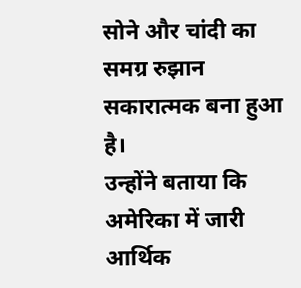सोने और चांदी का समग्र रुझान सकारात्मक बना हुआ है।
उन्होंने बताया कि अमेरिका में जारी आर्थिक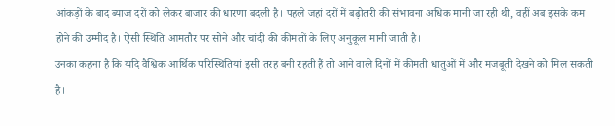आंकड़ों के बाद ब्याज दरों को लेकर बाजार की धारणा बदली है। पहले जहां दरों में बढ़ोतरी की संभावना अधिक मानी जा रही थी, वहीं अब इसके कम होने की उम्मीद है। ऐसी स्थिति आमतौर पर सोने और चांदी की कीमतों के लिए अनुकूल मानी जाती है।
उनका कहना है कि यदि वैश्विक आर्थिक परिस्थितियां इसी तरह बनी रहती हैं तो आने वाले दिनों में कीमती धातुओं में और मजबूती देखने को मिल सकती है।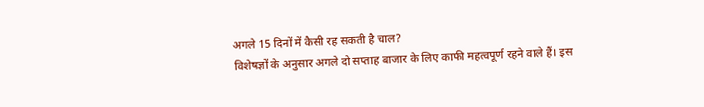अगले 15 दिनों में कैसी रह सकती है चाल?
विशेषज्ञों के अनुसार अगले दो सप्ताह बाजार के लिए काफी महत्वपूर्ण रहने वाले हैं। इस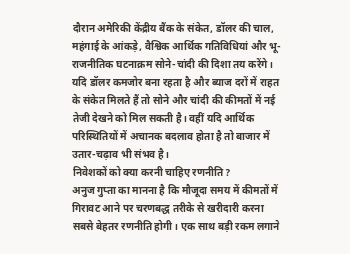दौरान अमेरिकी केंद्रीय बैंक के संकेत, डॉलर की चाल, महंगाई के आंकड़े, वैश्विक आर्थिक गतिविधियां और भू-राजनीतिक घटनाक्रम सोने-चांदी की दिशा तय करेंगे।
यदि डॉलर कमजोर बना रहता है और ब्याज दरों में राहत के संकेत मिलते हैं तो सोने और चांदी की कीमतों में नई तेजी देखने को मिल सकती है। वहीं यदि आर्थिक परिस्थितियों में अचानक बदलाव होता है तो बाजार में उतार-चढ़ाव भी संभव है।
निवेशकों को क्या करनी चाहिए रणनीति?
अनुज गुप्ता का मानना है कि मौजूदा समय में कीमतों में गिरावट आने पर चरणबद्ध तरीके से खरीदारी करना सबसे बेहतर रणनीति होगी। एक साथ बड़ी रकम लगाने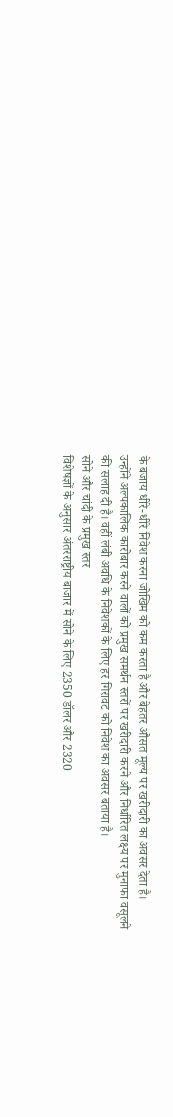के बजाय धीरे-धीरे निवेश करना जोखिम को कम करता है और बेहतर औसत मूल्य पर खरीदारी का अवसर देता है।
उन्होंने अल्पकालिक कारोबार करने वालों को प्रमुख समर्थन स्तरों पर खरीदारी करने और निर्धारित लक्ष्य पर मुनाफा वसूलने की सलाह दी है। वहीं लंबी अवधि के निवेशकों के लिए हर गिरावट को निवेश का अवसर बताया है।
सोने और चांदी के प्रमुख स्तर
विशेषज्ञों के अनुसार अंतरराष्ट्रीय बाजार में सोने के लिए 2350 डॉलर और 2320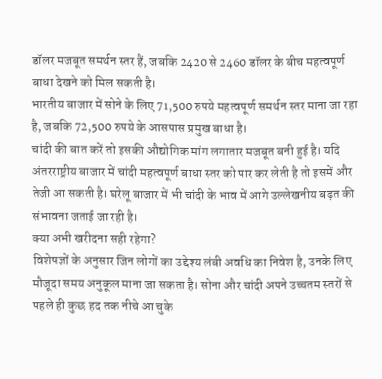डॉलर मजबूत समर्थन स्तर हैं, जबकि 2420 से 2460 डॉलर के बीच महत्वपूर्ण बाधा देखने को मिल सकती है।
भारतीय बाजार में सोने के लिए 71,500 रुपये महत्वपूर्ण समर्थन स्तर माना जा रहा है, जबकि 72,500 रुपये के आसपास प्रमुख बाधा है।
चांदी की बात करें तो इसकी औद्योगिक मांग लगातार मजबूत बनी हुई है। यदि अंतरराष्ट्रीय बाजार में चांदी महत्वपूर्ण बाधा स्तर को पार कर लेती है तो इसमें और तेजी आ सकती है। घरेलू बाजार में भी चांदी के भाव में आगे उल्लेखनीय बढ़त की संभावना जताई जा रही है।
क्या अभी खरीदना सही रहेगा?
विशेषज्ञों के अनुसार जिन लोगों का उद्देश्य लंबी अवधि का निवेश है, उनके लिए मौजूदा समय अनुकूल माना जा सकता है। सोना और चांदी अपने उच्चतम स्तरों से पहले ही कुछ हद तक नीचे आ चुके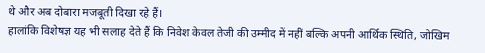थे और अब दोबारा मजबूती दिखा रहे हैं।
हालांकि विशेषज्ञ यह भी सलाह देते हैं कि निवेश केवल तेजी की उम्मीद में नहीं बल्कि अपनी आर्थिक स्थिति, जोखिम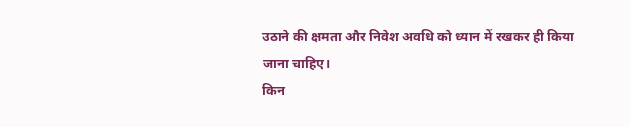उठाने की क्षमता और निवेश अवधि को ध्यान में रखकर ही किया जाना चाहिए।
किन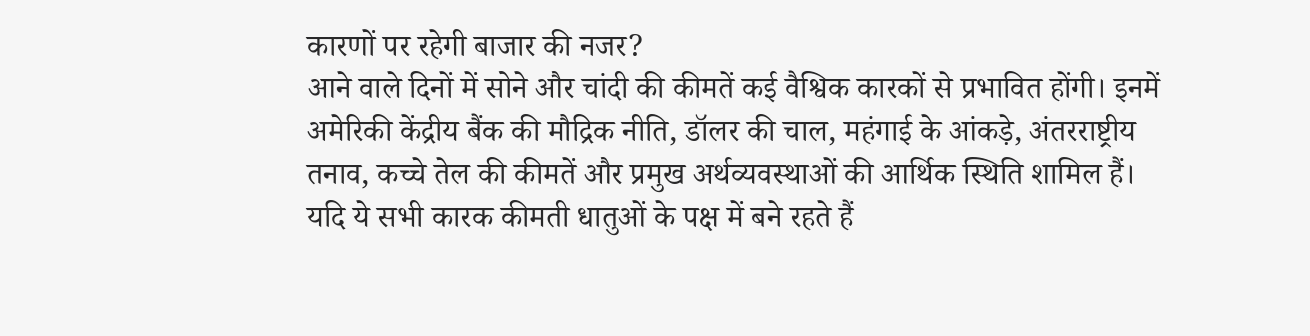कारणों पर रहेगी बाजार की नजर?
आने वाले दिनों में सोने और चांदी की कीमतें कई वैश्विक कारकों से प्रभावित होंगी। इनमें अमेरिकी केंद्रीय बैंक की मौद्रिक नीति, डॉलर की चाल, महंगाई के आंकड़े, अंतरराष्ट्रीय तनाव, कच्चे तेल की कीमतें और प्रमुख अर्थव्यवस्थाओं की आर्थिक स्थिति शामिल हैं। यदि ये सभी कारक कीमती धातुओं के पक्ष में बने रहते हैं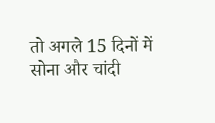तो अगले 15 दिनों में सोना और चांदी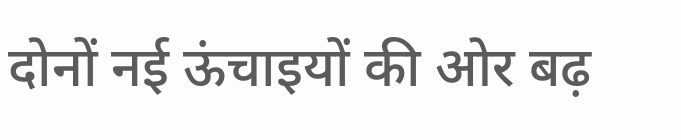दोनों नई ऊंचाइयों की ओर बढ़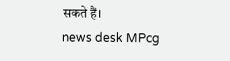सकते हैं।
news desk MPcg